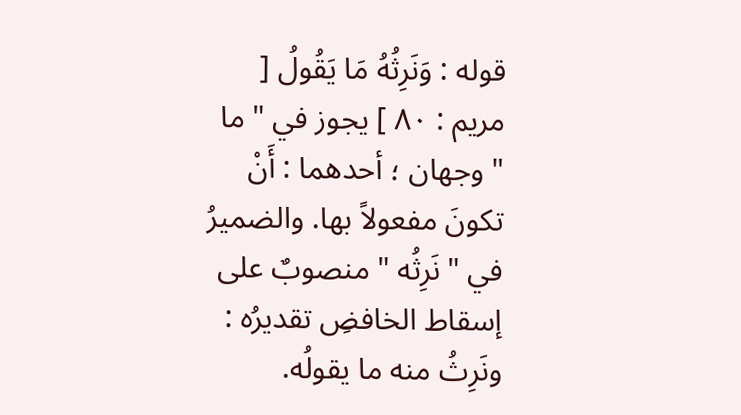قوله : وَنَرِثُهُ مَا يَقُولُ [ مريم : ٨٠ ] يجوز في " ما " وجهان ؛ أحدهما : أَنْ تكونَ مفعولاً بها. والضميرُ في " نَرِثُه " منصوبٌ على إسقاط الخافضِ تقديرُه : ونَرِثُ منه ما يقولُه.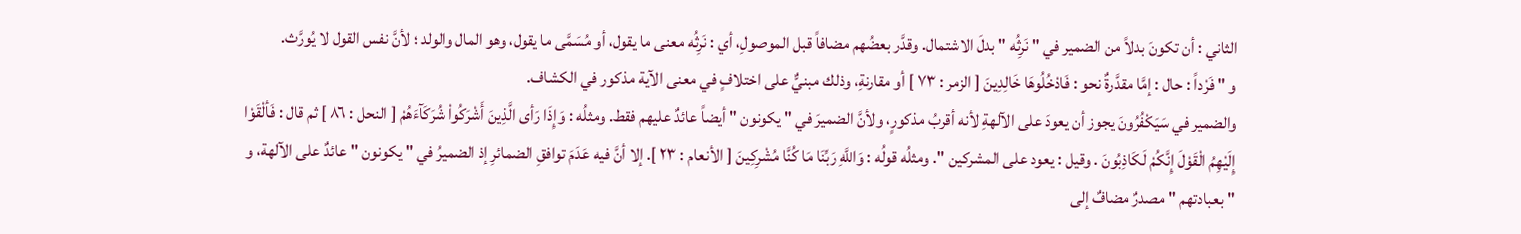الثاني : أن تكونَ بدلاً من الضمير في " نَرِثُه " بدلَ الاشتمال. وقدَّر بعضُهم مضافاً قبل الموصولِ، أي : نَرِثُه معنى ما يقول، أو مُسَمَّى ما يقول، وهو المال والولد ؛ لأنَّ نفس القول لا يُورَّث.
و " فَرْداً : حال : إمَّا مقدَّرةٌ نحو : فَادْخُلُوهَا خَالِدِينَ [ الزمر : ٧٣ ] أو مقارنةِ، وذلك مبنيٌّ على اختلافٍ في معنى الآية مذكور في الكشاف.
والضمير في سَيَكْفُرُونَ يجوز أن يعودَ على الآلهةِ لأنه أقربُ مذكورٍ، ولأنَّ الضميرَ في " يكونون " أيضاً عائدٌ عليهم فقط. ومثلُه : وَإِذَا رَأى الَّذِينَ أَشْرَكُواْ شُرَكَآءَهُمْ [ النحل : ٨٦ ] ثم قال : فَألْقَوْا إِلَيْهِمُ الْقَوْلَ إِنَّكُمْ لَكَاذِبُونَ . وقيل : يعود على المشركين ". ومثلُه قولُه : وَاللَّهِ رَبِّنَا مَا كُنَّا مُشْرِكِينَ [ الأنعام : ٢٣ ]. إلا أنَّ فيه عَدَمَ توافقِ الضمائرِ إذ الضميرُ في " يكونون " عائدٌ على الآلهة، و " بعبادتهم " مصدرٌ مضافٌ إلى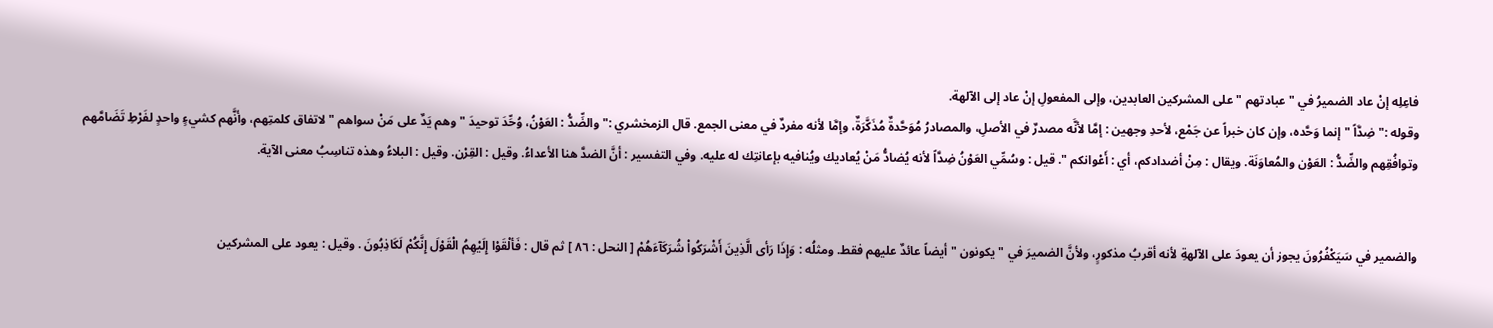فاعِلِه إنْ عاد الضميرُ في " عبادتهم " على المشركين العابدين، وإلى المفعولِ إنْ عاد إلى الآلهة.
وقوله :" ضِدَّاً " إنما وَحَّده، وإن كان خبراً عن جَمْع، لأحدِ وجهين : إمَّا لأنَّه مصدرٌ في الأصلِ، والمصادرُ مُوَحَّدةٌ مُذَكَّرَةٌ، وإمَّا لأنه مفردٌ في معنى الجمع. قال الزمخشري :" والضِّدُّ : العَوْنُ، وُحِّدَ توحيدَ " وهم يَدٌ على مَنْ سواهم " لاتفاق كلمتِهم، وأنَّهم كشيءٍ واحدٍ لفَرْطِ تَضَامَّهم وتوافُقِهم والضِّدُّ : العَوْن والمُعاوَنَة. ويقال : مِنْ أضدادكم، أي : أَعْوانكم ". قيل : وسُمِّي العَوْنُ ضِدَّاً لأنه يُضادُّ مَنْ يُعاديك ويُنافيه بإعانتِك له عليه. وفي التفسير : أنَّ الضدَّ هنا الأعداءُ. وقيل : القِرْن. وقيل : البلاءُ وهذه تناسِبُ معنى الآية.


والضمير في سَيَكْفُرُونَ يجوز أن يعودَ على الآلهةِ لأنه أقربُ مذكورٍ، ولأنَّ الضميرَ في " يكونون " أيضاً عائدٌ عليهم فقط. ومثلُه : وَإِذَا رَأى الَّذِينَ أَشْرَكُواْ شُرَكَآءَهُمْ [ النحل : ٨٦ ] ثم قال : فَألْقَوْا إِلَيْهِمُ الْقَوْلَ إِنَّكُمْ لَكَاذِبُونَ . وقيل : يعود على المشركين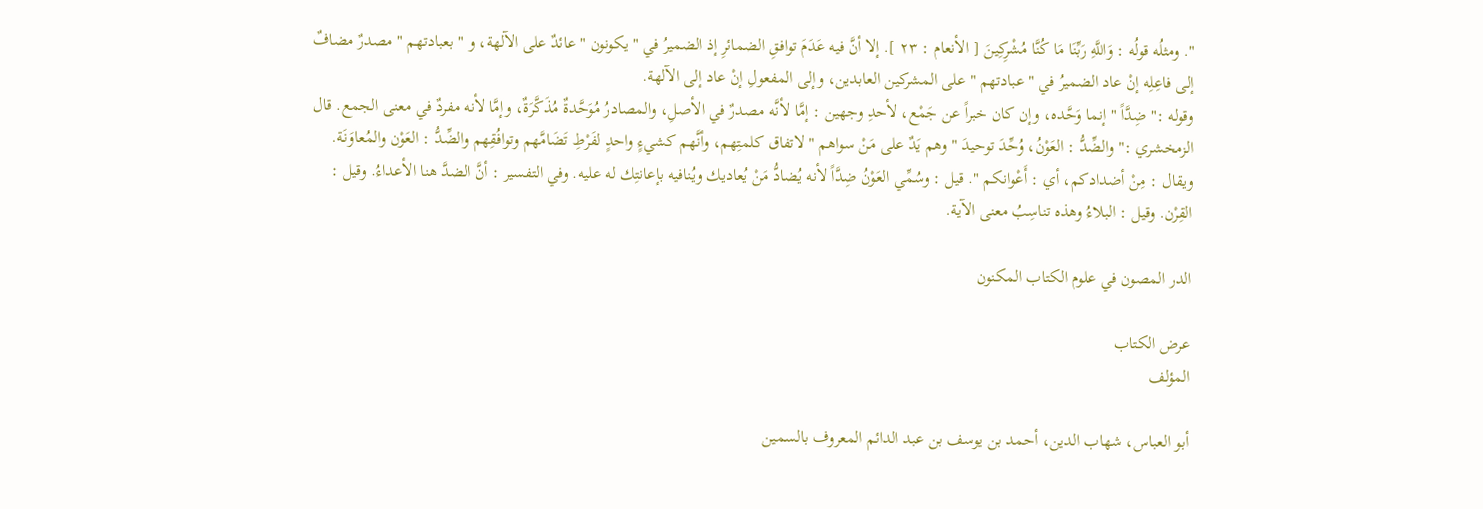". ومثلُه قولُه : وَاللَّهِ رَبِّنَا مَا كُنَّا مُشْرِكِينَ [ الأنعام : ٢٣ ]. إلا أنَّ فيه عَدَمَ توافقِ الضمائرِ إذ الضميرُ في " يكونون " عائدٌ على الآلهة، و " بعبادتهم " مصدرٌ مضافٌ إلى فاعِلِه إنْ عاد الضميرُ في " عبادتهم " على المشركين العابدين، وإلى المفعولِ إنْ عاد إلى الآلهة.
وقوله :" ضِدَّاً " إنما وَحَّده، وإن كان خبراً عن جَمْع، لأحدِ وجهين : إمَّا لأنَّه مصدرٌ في الأصلِ، والمصادرُ مُوَحَّدةٌ مُذَكَّرَةٌ، وإمَّا لأنه مفردٌ في معنى الجمع. قال الزمخشري :" والضِّدُّ : العَوْنُ، وُحِّدَ توحيدَ " وهم يَدٌ على مَنْ سواهم " لاتفاق كلمتِهم، وأنَّهم كشيءٍ واحدٍ لفَرْطِ تَضَامَّهم وتوافُقِهم والضِّدُّ : العَوْن والمُعاوَنَة. ويقال : مِنْ أضدادكم، أي : أَعْوانكم ". قيل : وسُمِّي العَوْنُ ضِدَّاً لأنه يُضادُّ مَنْ يُعاديك ويُنافيه بإعانتِك له عليه. وفي التفسير : أنَّ الضدَّ هنا الأعداءُ. وقيل : القِرْن. وقيل : البلاءُ وهذه تناسِبُ معنى الآية.

الدر المصون في علوم الكتاب المكنون

عرض الكتاب
المؤلف

أبو العباس، شهاب الدين، أحمد بن يوسف بن عبد الدائم المعروف بالسمين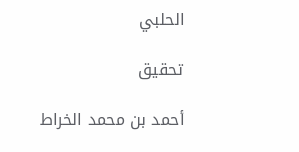الحلبي

تحقيق

أحمد بن محمد الخراط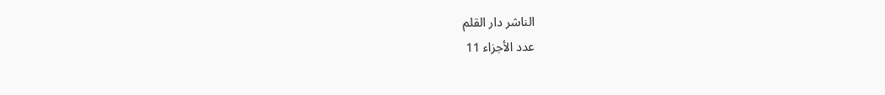الناشر دار القلم
عدد الأجزاء 11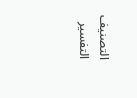التصنيف التفسير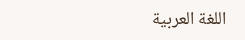اللغة العربية